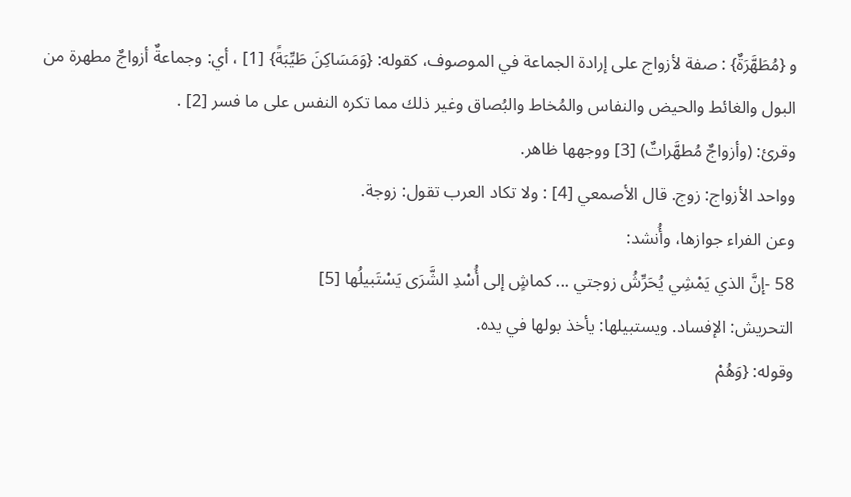و {مُطَهَّرَةٌ} : صفة لأزواج على إرادة الجماعة في الموصوف، كقوله: {وَمَسَاكِنَ طَيِّبَةً} [1] ، أي: وجماعةٌ أزواجٌ مطهرة من البول والغائط والحيض والنفاس والمُخاط والبُصاق وغير ذلك مما تكره النفس على ما فسر [2] .
وقرئ: (وأزواجٌ مُطهَّراتٌ) [3] ووجهها ظاهر.
وواحد الأزواج: زوج. قال الأصمعي [4] : ولا تكاد العرب تقول: زوجة.
وعن الفراء جوازها، وأُنشد:
58 -إنَّ الذي يَمْشِي يُحَرِّشُ زوجتي ... كماشٍ إلى أُسْدِ الشَّرَى يَسْتَبيلُها [5]
التحريش: الإفساد. ويستبيلها: يأخذ بولها في يده.
وقوله: {وَهُمْ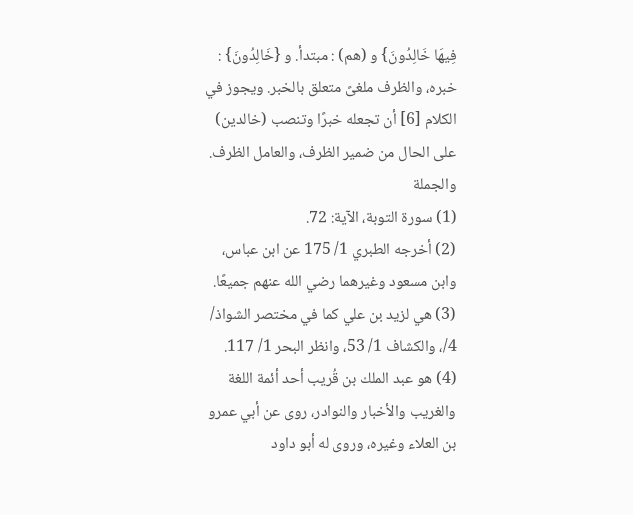فِيهَا خَالِدُونَ} و (هم) : مبتدأ. و {خَالِدُونَ} : خبره، والظرف ملغىً متعلق بالخبر. ويجوز في الكلام [6] أن تجعله خبرًا وتنصب (خالدين) على الحال من ضمير الظرف، والعامل الظرف. والجملة
(1) سورة التوبة، الآية: 72.
(2) أخرجه الطبري 1/ 175 عن ابن عباس، وابن مسعود وغيرهما رضي الله عنهم جميعًا.
(3) هي لزيد بن علي كما في مختصر الشواذ/ 4/، والكشاف 1/ 53، وانظر البحر 1/ 117.
(4) هو عبد الملك بن قُريب أحد أئمة اللغة والغريب والأخبار والنوادر، روى عن أبي عمرو بن العلاء وغيره، وروى له أبو داود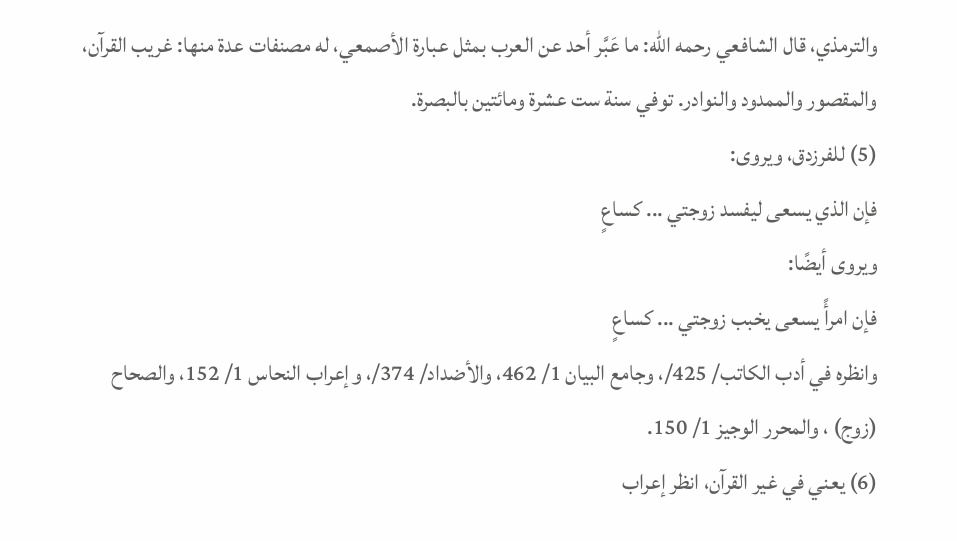والترمذي، قال الشافعي رحمه الله: ما عَبَّر أحد عن العرب بمثل عبارة الأصمعي، له مصنفات عدة منها: غريب القرآن، والمقصور والممدود والنوادر. توفي سنة ست عشرة ومائتين بالبصرة.
(5) للفرزدق، ويروى:
فإن الذي يسعى ليفسد زوجتي ... كساعٍ
ويروى أيضًا:
فإن امرأً يسعى يخبب زوجتي ... كساعٍ
وانظره في أدب الكاتب/ 425/، وجامع البيان 1/ 462، والأضداد/ 374/، وإعراب النحاس 1/ 152، والصحاح (زوج) ، والمحرر الوجيز 1/ 150.
(6) يعني في غير القرآن، انظر إعراب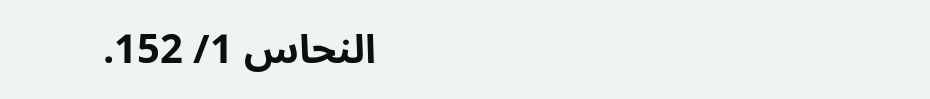النحاس 1/ 152.